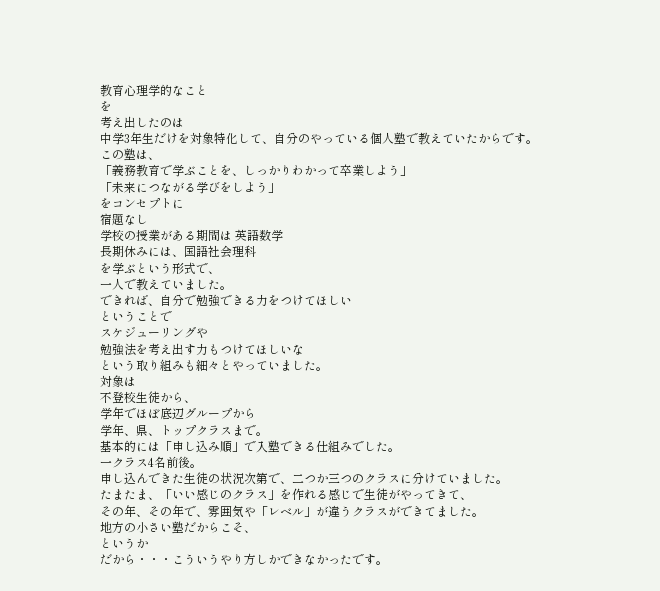教育心理学的なこと
を
考え出したのは
中学3年生だけを対象特化して、自分のやっている個人塾で教えていたからです。
この塾は、
「義務教育で学ぶことを、しっかりわかって卒業しよう」
「未来につながる学びをしよう」
をコンセプトに
宿題なし
学校の授業がある期間は 英語数学
長期休みには、国語社会理科
を学ぶという形式で、
一人で教えていました。
できれば、自分で勉強できる力をつけてほしい
ということで
スケジューリングや
勉強法を考え出す力もつけてほしいな
という取り組みも細々とやっていました。
対象は
不登校生徒から、
学年でほぼ底辺グループから
学年、県、トップクラスまで。
基本的には「申し込み順」で入塾できる仕組みでした。
一クラス4名前後。
申し込んできた生徒の状況次第で、二つか三つのクラスに分けていました。
たまたま、「いい感じのクラス」を作れる感じで生徒がやってきて、
その年、その年で、雰囲気や「レベル」が違うクラスができてました。
地方の小さい塾だからこそ、
というか
だから・・・こういうやり方しかできなかったです。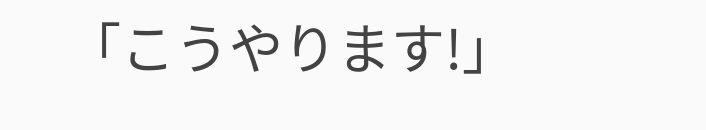「こうやります!」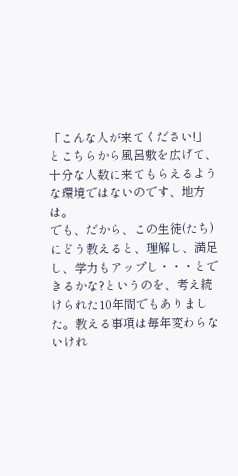「こんな人が来てください!」とこちらから風呂敷を広げて、十分な人数に来てもらえるような環境ではないのです、地方は。
でも、だから、この生徒(たち)にどう教えると、理解し、満足し、学力もアップし・・・とできるかな?というのを、考え続けられた10年間でもありました。教える事項は毎年変わらないけれ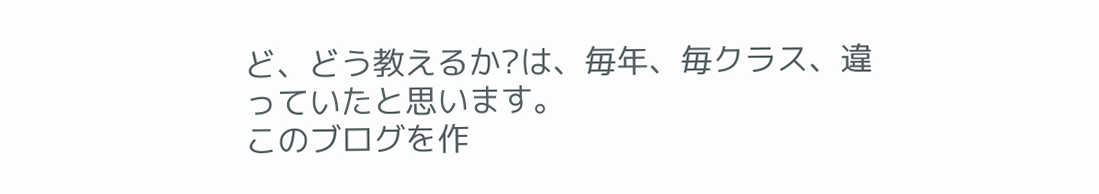ど、どう教えるか?は、毎年、毎クラス、違っていたと思います。
このブログを作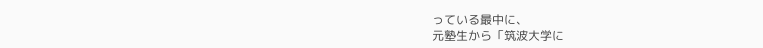っている最中に、
元塾生から「筑波大学に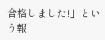合格しました!」という報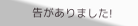告がありました!